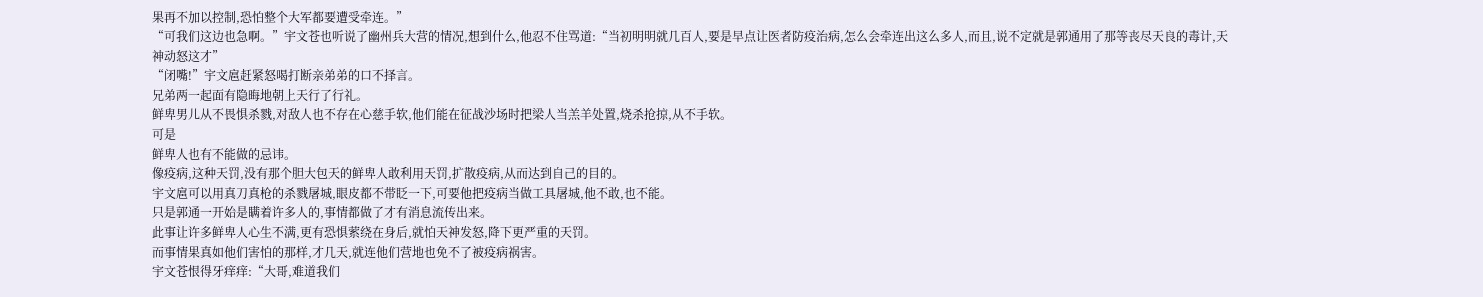果再不加以控制,恐怕整个大军都要遭受牵连。”
“可我们这边也急啊。”宇文苍也听说了幽州兵大营的情况,想到什么,他忍不住骂道:“当初明明就几百人,要是早点让医者防疫治病,怎么会牵连出这么多人,而且,说不定就是郭通用了那等丧尽天良的毒计,天神动怒这才”
“闭嘴!”宇文扈赶紧怒喝打断亲弟弟的口不择言。
兄弟两一起面有隐晦地朝上天行了行礼。
鲜卑男儿从不畏惧杀戮,对敌人也不存在心慈手软,他们能在征战沙场时把梁人当羔羊处置,烧杀抢掠,从不手软。
可是
鲜卑人也有不能做的忌讳。
像疫病,这种天罚,没有那个胆大包天的鲜卑人敢利用天罚,扩散疫病,从而达到自己的目的。
宇文扈可以用真刀真枪的杀戮屠城,眼皮都不带眨一下,可要他把疫病当做工具屠城,他不敢,也不能。
只是郭通一开始是瞒着许多人的,事情都做了才有消息流传出来。
此事让许多鲜卑人心生不满,更有恐惧萦绕在身后,就怕天神发怒,降下更严重的天罚。
而事情果真如他们害怕的那样,才几天,就连他们营地也免不了被疫病祸害。
宇文苍恨得牙痒痒:“大哥,难道我们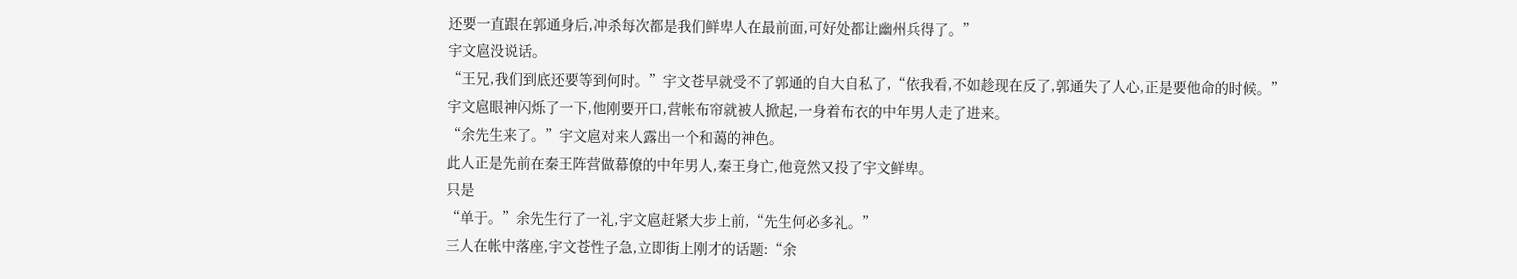还要一直跟在郭通身后,冲杀每次都是我们鲜卑人在最前面,可好处都让幽州兵得了。”
宇文扈没说话。
“王兄,我们到底还要等到何时。”宇文苍早就受不了郭通的自大自私了,“依我看,不如趁现在反了,郭通失了人心,正是要他命的时候。”
宇文扈眼神闪烁了一下,他刚要开口,营帐布帘就被人掀起,一身着布衣的中年男人走了进来。
“余先生来了。”宇文扈对来人露出一个和蔼的神色。
此人正是先前在秦王阵营做幕僚的中年男人,秦王身亡,他竟然又投了宇文鲜卑。
只是
“单于。”余先生行了一礼,宇文扈赶紧大步上前,“先生何必多礼。”
三人在帐中落座,宇文苍性子急,立即街上刚才的话题:“余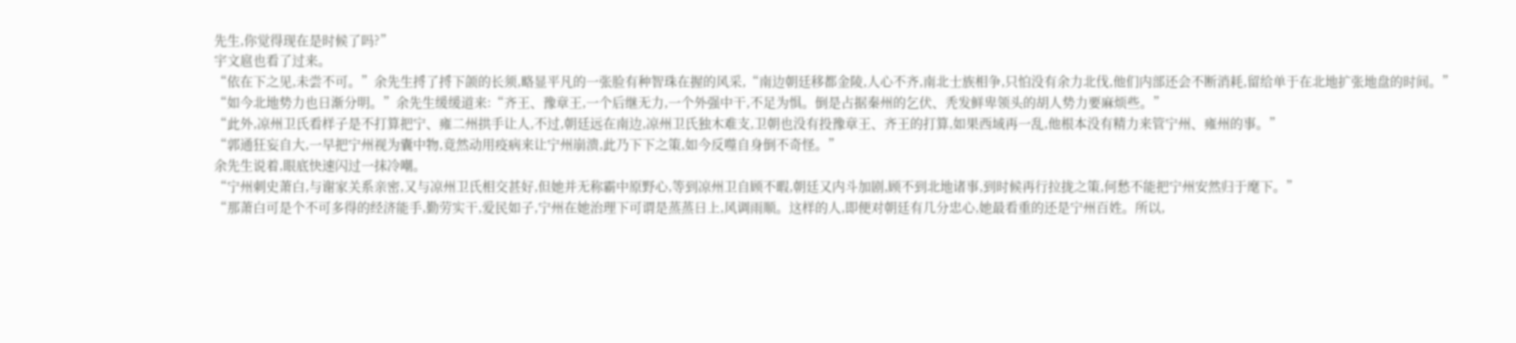先生,你觉得现在是时候了吗?”
宇文扈也看了过来。
“依在下之见,未尝不可。”余先生捋了捋下颌的长须,略显平凡的一张脸有种智珠在握的风采,“南边朝廷移都金陵,人心不齐,南北士族相争,只怕没有余力北伐,他们内部还会不断消耗,留给单于在北地扩张地盘的时间。”
“如今北地势力也日渐分明。”余先生缓缓道来:“齐王、豫章王,一个后继无力,一个外强中干,不足为惧。倒是占据秦州的乞伏、秃发鲜卑领头的胡人势力要麻烦些。”
“此外,凉州卫氏看样子是不打算把宁、雍二州拱手让人,不过,朝廷远在南边,凉州卫氏独木难支,卫朝也没有投豫章王、齐王的打算,如果西域再一乱,他根本没有精力来管宁州、雍州的事。”
“郭通狂妄自大,一早把宁州视为囊中物,竟然动用疫病来让宁州崩溃,此乃下下之策,如今反噬自身倒不奇怪。”
余先生说着,眼底快速闪过一抹冷嘲。
“宁州刺史萧白,与谢家关系亲密,又与凉州卫氏相交甚好,但她并无称霸中原野心,等到凉州卫自顾不暇,朝廷又内斗加剧,顾不到北地诸事,到时候再行拉拢之策,何愁不能把宁州安然归于麾下。”
“那萧白可是个不可多得的经济能手,勤劳实干,爱民如子,宁州在她治理下可谓是蒸蒸日上,风调雨顺。这样的人,即便对朝廷有几分忠心,她最看重的还是宁州百姓。所以,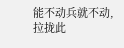能不动兵就不动,拉拢此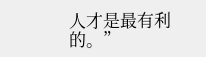人才是最有利的。”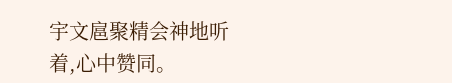宇文扈聚精会神地听着,心中赞同。